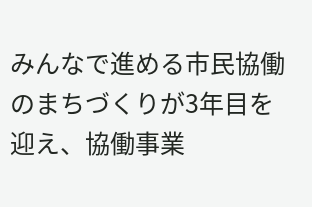みんなで進める市民協働のまちづくりが3年目を迎え、協働事業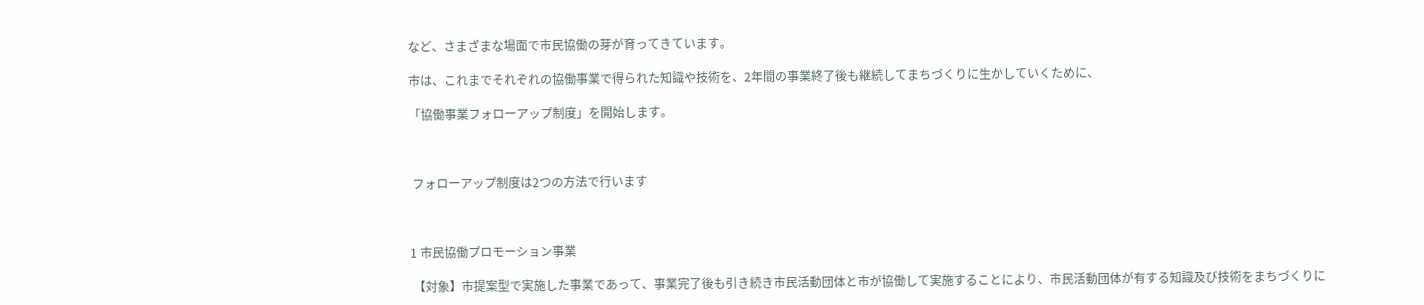など、さまざまな場面で市民協働の芽が育ってきています。

市は、これまでそれぞれの協働事業で得られた知識や技術を、2年間の事業終了後も継続してまちづくりに生かしていくために、

「協働事業フォローアップ制度」を開始します。



 フォローアップ制度は2つの方法で行います



1 市民協働プロモーション事業

 【対象】市提案型で実施した事業であって、事業完了後も引き続き市民活動団体と市が協働して実施することにより、市民活動団体が有する知識及び技術をまちづくりに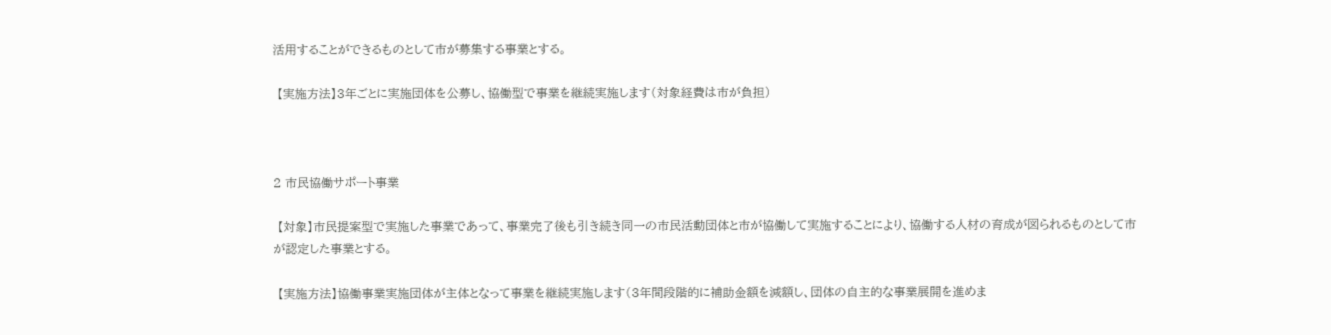活用することができるものとして市が募集する事業とする。

 【実施方法】3年ごとに実施団体を公募し、協働型で事業を継続実施します(対象経費は市が負担)



2 市民協働サポート事業

 【対象】市民提案型で実施した事業であって、事業完了後も引き続き同一の市民活動団体と市が協働して実施することにより、協働する人材の育成が図られるものとして市が認定した事業とする。

 【実施方法】協働事業実施団体が主体となって事業を継続実施します(3年間段階的に補助金額を減額し、団体の自主的な事業展開を進めま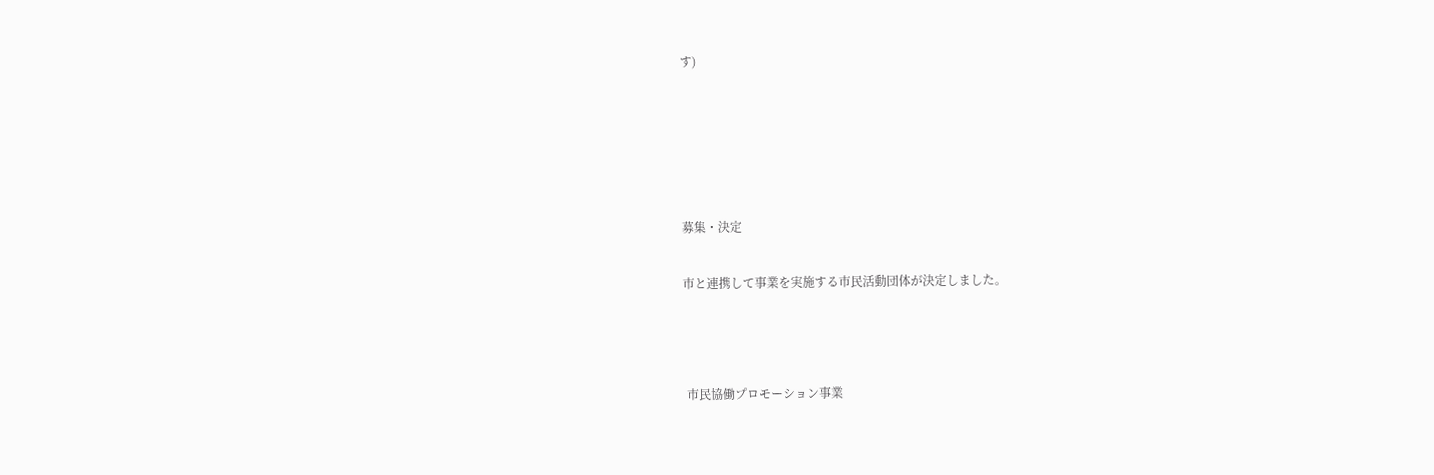す)





募集・決定

市と連携して事業を実施する市民活動団体が決定しました。



 市民協働プロモーション事業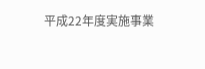平成22年度実施事業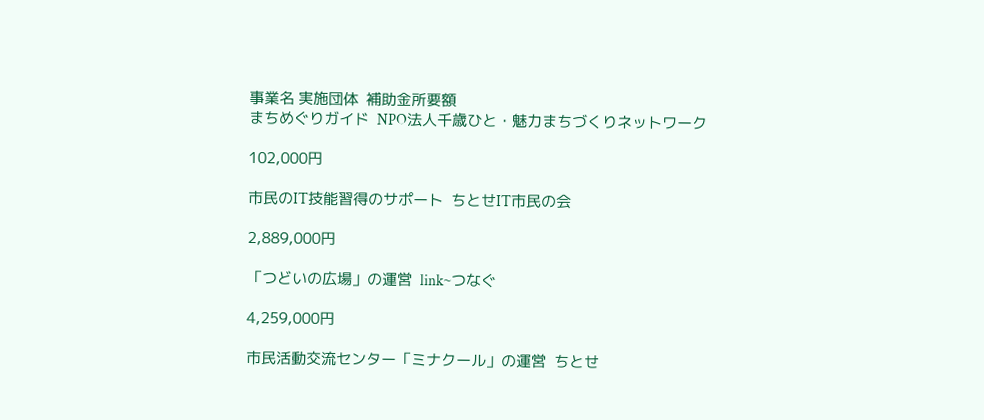事業名 実施団体  補助金所要額
まちめぐりガイド  NPO法人千歳ひと・魅力まちづくりネットワーク

102,000円

市民のIT技能習得のサポート  ちとせIT市民の会

2,889,000円

「つどいの広場」の運営  link~つなぐ

4,259,000円

市民活動交流センター「ミナクール」の運営  ちとせ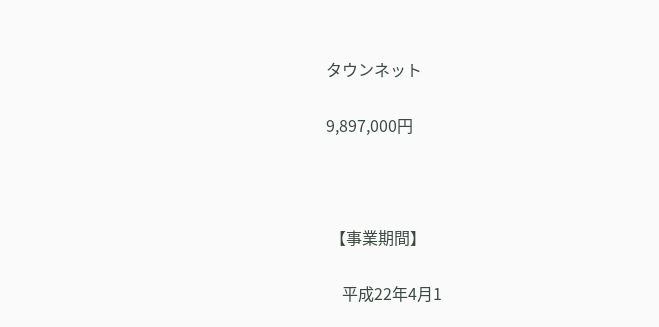タウンネット

9,897,000円



 【事業期間】

    平成22年4月1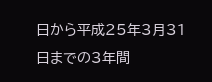日から平成25年3月31日までの3年間